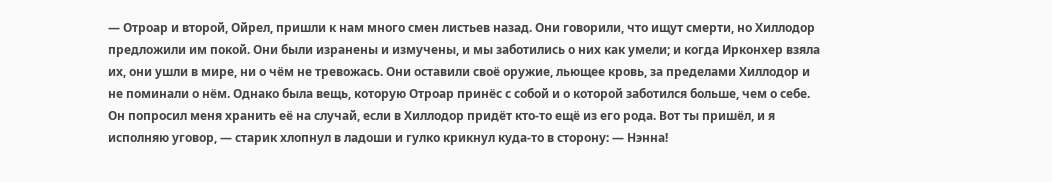— Отроар и второй, Ойрел, пришли к нам много смен листьев назад. Они говорили, что ищут смерти, но Хиллодор предложили им покой. Они были изранены и измучены, и мы заботились о них как умели; и когда Ирконхер взяла их, они ушли в мире, ни о чём не тревожась. Они оставили своё оружие, льющее кровь, за пределами Хиллодор и не поминали о нём. Однако была вещь, которую Отроар принёс с собой и о которой заботился больше, чем о себе. Он попросил меня хранить её на случай, если в Хиллодор придёт кто-то ещё из его рода. Вот ты пришёл, и я исполняю уговор, — старик хлопнул в ладоши и гулко крикнул куда-то в сторону: — Нэнна!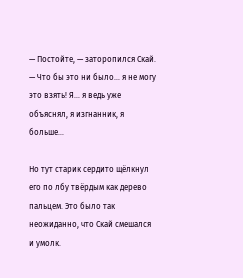— Постойте, — заторопился Скай. — Что бы это ни было… я не могу это взять! Я… я ведь уже объяснял, я изгнанник, я больше…

Но тут старик сердито щёлкнул его по лбу твёрдым как дерево пальцем. Это было так неожиданно, что Скай смешался и умолк.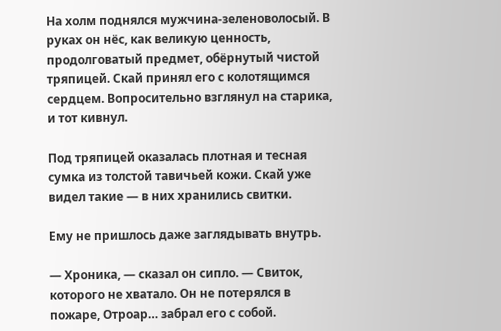На холм поднялся мужчина-зеленоволосый. В руках он нёс, как великую ценность, продолговатый предмет, обёрнутый чистой тряпицей. Скай принял его с колотящимся сердцем. Вопросительно взглянул на старика, и тот кивнул.

Под тряпицей оказалась плотная и тесная сумка из толстой тавичьей кожи. Скай уже видел такие — в них хранились свитки.

Ему не пришлось даже заглядывать внутрь.

— Хроника, — сказал он сипло. — Свиток, которого не хватало. Он не потерялся в пожаре, Отроар… забрал его с собой.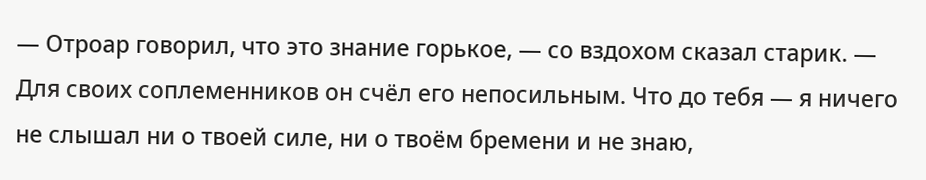— Отроар говорил, что это знание горькое, — со вздохом сказал старик. — Для своих соплеменников он счёл его непосильным. Что до тебя — я ничего не слышал ни о твоей силе, ни о твоём бремени и не знаю,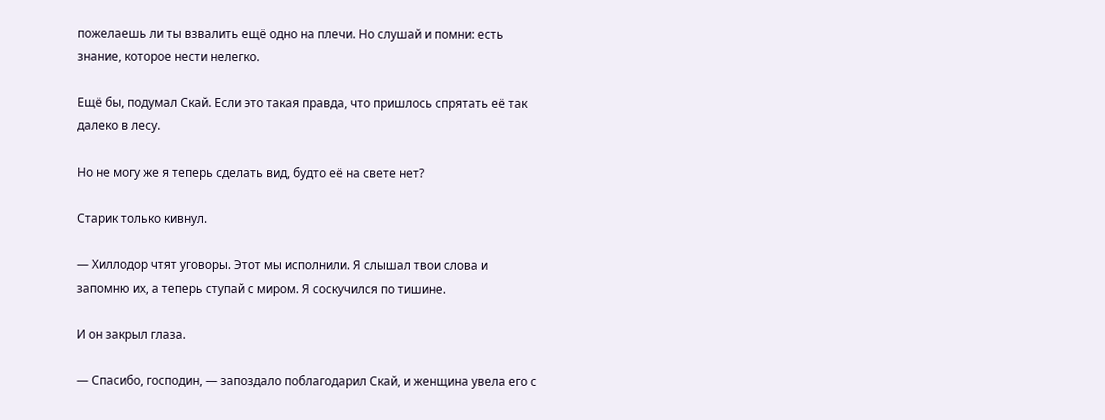пожелаешь ли ты взвалить ещё одно на плечи. Но слушай и помни: есть знание, которое нести нелегко.

Ещё бы, подумал Скай. Если это такая правда, что пришлось спрятать её так далеко в лесу.

Но не могу же я теперь сделать вид, будто её на свете нет?

Старик только кивнул.

— Хиллодор чтят уговоры. Этот мы исполнили. Я слышал твои слова и запомню их, а теперь ступай с миром. Я соскучился по тишине.

И он закрыл глаза.

— Спасибо, господин, — запоздало поблагодарил Скай, и женщина увела его с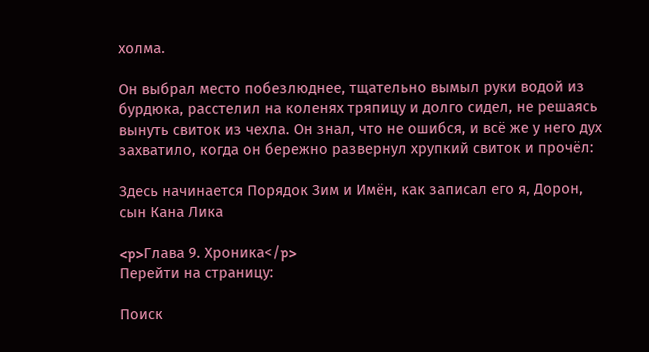холма.

Он выбрал место побезлюднее, тщательно вымыл руки водой из бурдюка, расстелил на коленях тряпицу и долго сидел, не решаясь вынуть свиток из чехла. Он знал, что не ошибся, и всё же у него дух захватило, когда он бережно развернул хрупкий свиток и прочёл:

Здесь начинается Порядок Зим и Имён, как записал его я, Дорон, сын Кана Лика

<p>Глава 9. Хроника</p>
Перейти на страницу:

Поиск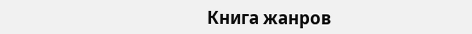Книга жанров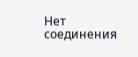Нет соединения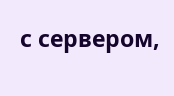с сервером,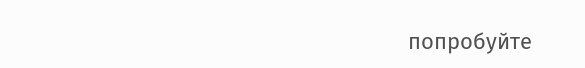попробуйте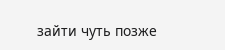зайти чуть позже